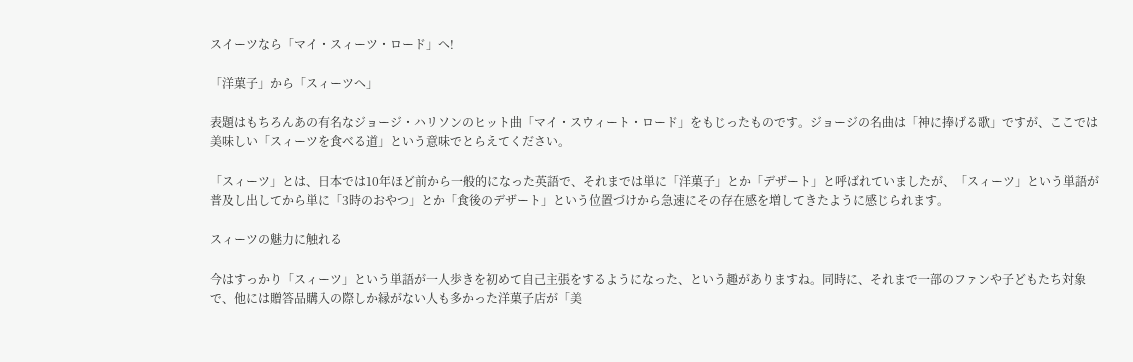スイーツなら「マイ・スィーツ・ロード」へ!

「洋菓子」から「スィーツへ」

表題はもちろんあの有名なジョージ・ハリソンのヒット曲「マイ・スウィート・ロード」をもじったものです。ジョージの名曲は「神に捧げる歌」ですが、ここでは美味しい「スィーツを食べる道」という意味でとらえてください。

「スィーツ」とは、日本では10年ほど前から一般的になった英語で、それまでは単に「洋菓子」とか「デザート」と呼ばれていましたが、「スィーツ」という単語が普及し出してから単に「3時のおやつ」とか「食後のデザート」という位置づけから急速にその存在感を増してきたように感じられます。

スィーツの魅力に触れる

今はすっかり「スィーツ」という単語が一人歩きを初めて自己主張をするようになった、という趣がありますね。同時に、それまで一部のファンや子どもたち対象で、他には贈答品購入の際しか縁がない人も多かった洋菓子店が「美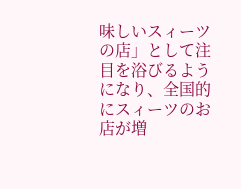味しいスィーツの店」として注目を浴びるようになり、全国的にスィーツのお店が増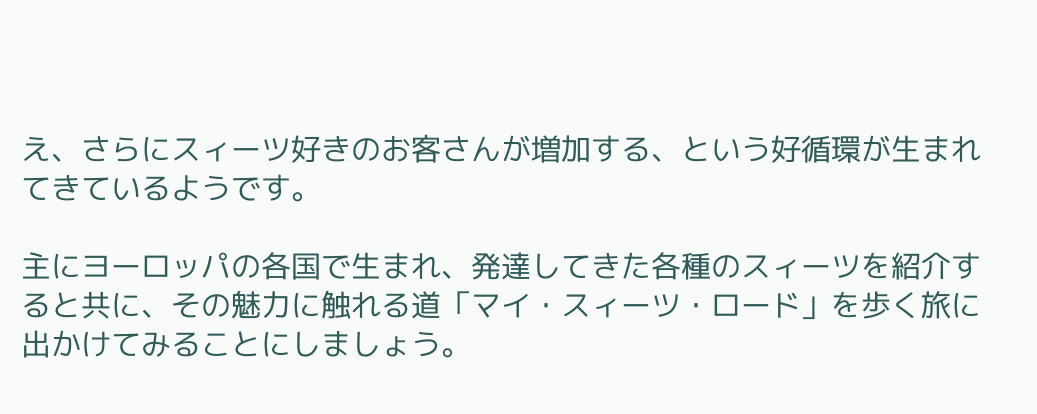え、さらにスィーツ好きのお客さんが増加する、という好循環が生まれてきているようです。

主にヨーロッパの各国で生まれ、発達してきた各種のスィーツを紹介すると共に、その魅力に触れる道「マイ・スィーツ・ロード」を歩く旅に出かけてみることにしましょう。